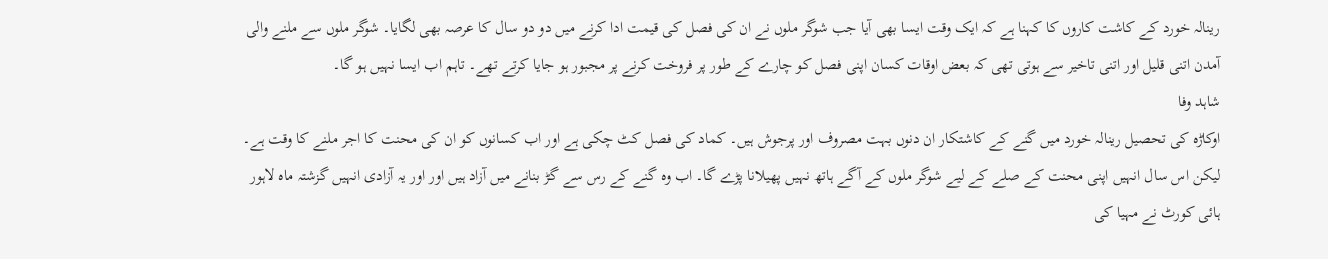رینالہ خورد کے کاشت کاروں کا کہنا ہے کہ ایک وقت ایسا بھی آیا جب شوگر ملوں نے ان کی فصل کی قیمت ادا کرنے میں دو دو سال کا عرصہ بھی لگایا۔ شوگر ملوں سے ملنے والی آمدن اتنی قلیل اور اتنی تاخیر سے ہوتی تھی کہ بعض اوقات کسان اپنی فصل کو چارے کے طور پر فروخت کرنے پر مجبور ہو جایا کرتے تھے۔ تاہم اب ایسا نہیں ہو گا۔
شاہد وفا
اوکاڑہ کی تحصیل رینالہ خورد میں گنے کے کاشتکار ان دنوں بہت مصروف اور پرجوش ہیں۔ کماد کی فصل کٹ چکی ہے اور اب کسانوں کو ان کی محنت کا اجر ملنے کا وقت ہے۔ لیکن اس سال انہیں اپنی محنت کے صلے کے لیے شوگر ملوں کے آگے ہاتھ نہیں پھیلانا پڑے گا۔ اب وہ گنے کے رس سے گڑ بنانے میں آزاد ہیں اور اور یہ آزادی انہیں گزشتہ ماہ لاہور ہائی کورٹ نے مہیا کی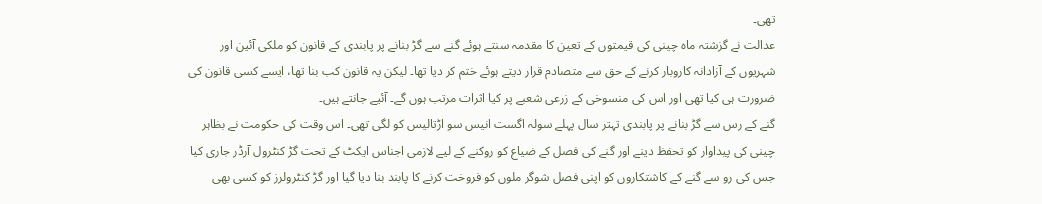تھی۔
عدالت نے گزشتہ ماہ چینی کی قیمتوں کے تعین کا مقدمہ سنتے ہوئے گنے سے گڑ بنانے پر پابندی کے قانون کو ملکی آئین اور شہریوں کے آزادانہ کاروبار کرنے کے حق سے متصادم قرار دیتے ہوئے ختم کر دیا تھا۔ لیکن یہ قانون کب بنا تھا، ایسے کسی قانون کی ضرورت ہی کیا تھی اور اس کی منسوخی کے زرعی شعبے پر کیا اثرات مرتب ہوں گے۔ آئیے جانتے ہیں۔
گنے کے رس سے گڑ بنانے پر پابندی تہتر سال پہلے سولہ اگست انیس سو اڑتالیس کو لگی تھی۔ اس وقت کی حکومت نے بظاہر چینی کی پیداوار کو تحفظ دینے اور گنے کی فصل کے ضیاع کو روکنے کے لیے لازمی اجناس ایکٹ کے تحت گڑ کنٹرول آرڈر جاری کیا جس کی رو سے گنے کے کاشتکاروں کو اپنی فصل شوگر ملوں کو فروخت کرنے کا پابند بنا دیا گیا اور گڑ کنٹرولرز کو کسی بھی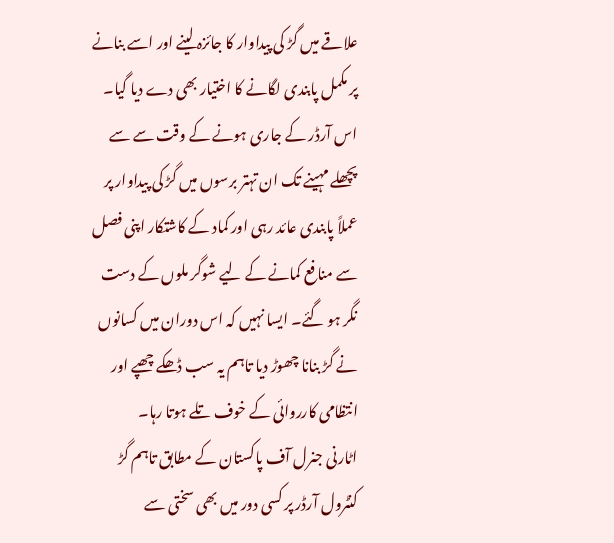علاقے میں گڑ کی پیداوار کا جائزہ لینے اور اسے بنانے پر مکمل پابندی لگانے کا اختیار بھی دے دیا گیا۔
اس آرڈر کے جاری ہونے کے وقت سے سے پچھلے مہینے تک ان تہتر برسوں میں گڑ کی پیداوار پر عملاً پابندی عائد رہی اور کماد کے کاشتکار اپنی فصل سے منافع کمانے کے لیے شوگر ملوں کے دست نگر ہو گئے۔ ایسا نہیں کہ اس دوران میں کسانوں نے گڑ بنانا چھوڑ دیا تاہم یہ سب ڈھکے چھپے اور انتظامی کارروائی کے خوف تلے ہوتا رہا۔
اٹارنی جنرل آف پاکستان کے مطابق تاہم گڑ کنٹرول آرڈر پر کسی دور میں بھی سختی سے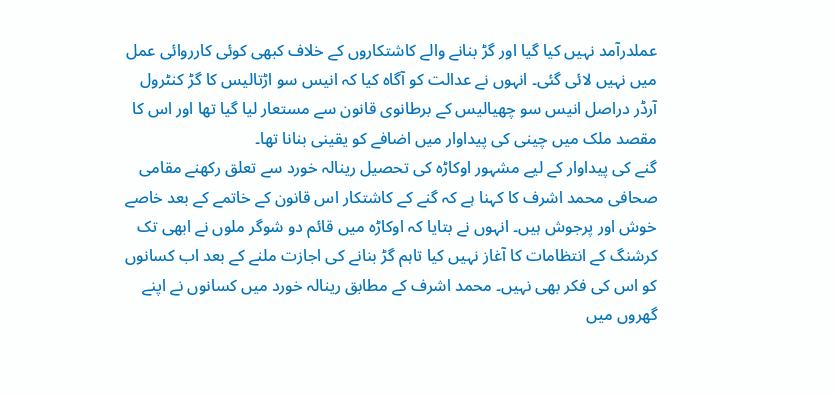عملدرآمد نہیں کیا گیا اور گڑ بنانے والے کاشتکاروں کے خلاف کبھی کوئی کارروائی عمل میں نہیں لائی گئی۔ انہوں نے عدالت کو آگاہ کیا کہ انیس سو اڑتالیس کا گڑ کنٹرول آرڈر دراصل انیس سو چھیالیس کے برطانوی قانون سے مستعار لیا گیا تھا اور اس کا مقصد ملک میں چینی کی پیداوار میں اضافے کو یقینی بنانا تھا۔
گنے کی پیداوار کے لیے مشہور اوکاڑہ کی تحصیل رینالہ خورد سے تعلق رکھنے مقامی صحافی محمد اشرف کا کہنا ہے کہ گنے کے کاشتکار اس قانون کے خاتمے کے بعد خاصے خوش اور پرجوش ہیں۔ انہوں نے بتایا کہ اوکاڑہ میں قائم دو شوگر ملوں نے ابھی تک کرشنگ کے انتظامات کا آغاز نہیں کیا تاہم گڑ بنانے کی اجازت ملنے کے بعد اب کسانوں کو اس کی فکر بھی نہیں۔ محمد اشرف کے مطابق رینالہ خورد میں کسانوں نے اپنے گھروں میں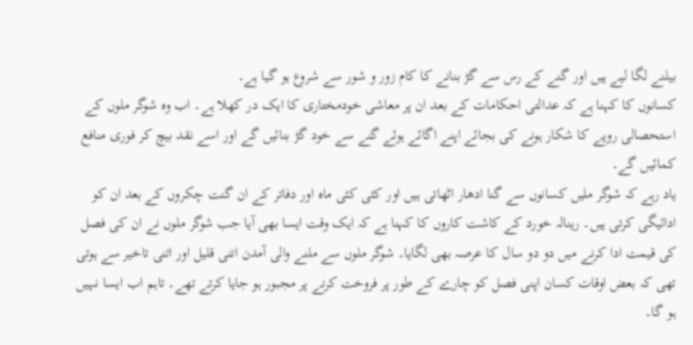بیلنے لگا لیے ہیں اور گنے کے رس سے گڑ بنانے کا کام زور و شور سے شروع ہو گیا ہے۔
کسانوں کا کہنا ہے کہ عدالتی احکامات کے بعد ان پر معاشی خودمختاری کا ایک در کھلا ہے۔ اب وہ شوگر ملوں کے استحصالی رویے کا شکار ہونے کی بجائے اپنے اگائے ہوئے گنے سے خود گڑ بنائیں گے اور اسے نقد بیچ کر فوری منافع کمائیں گے۔
یاد رہے کہ شوگر ملیں کسانوں سے گنا ادھار اٹھاتی ہیں اور کئی کئی ماہ اور دفاتر کے ان گنت چکروں کے بعد ان کو ادائیگی کرتی ہیں۔ رینالہ خورد کے کاشت کاروں کا کہنا ہے کہ ایک وقت ایسا بھی آیا جب شوگر ملوں نے ان کی فصل کی قیمت ادا کرنے میں دو دو سال کا عرصہ بھی لگایا۔ شوگر ملوں سے ملنے والی آمدن اتنی قلیل اور اتنی تاخیر سے ہوتی تھی کہ بعض اوقات کسان اپنی فصل کو چارے کے طور پر فروخت کرنے پر مجبور ہو جایا کرتے تھے۔ تاہم اب ایسا نہیں ہو گا۔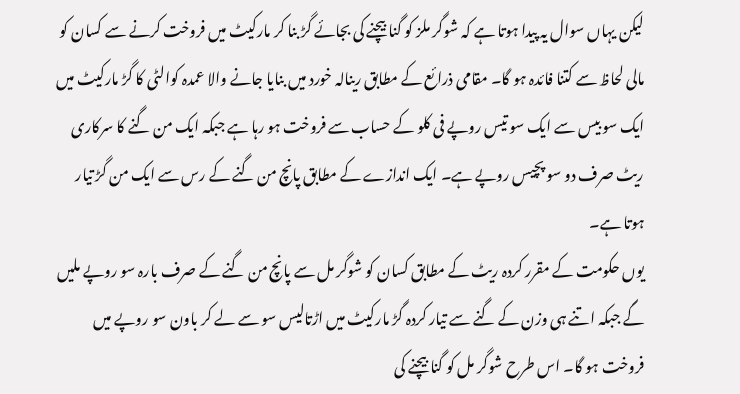لیکن یہاں سوال یہ پیدا ہوتا ہے کہ شوگر ملز کو گنا بیچنے کی بجائے گڑ بنا کر مارکیٹ میں فروخت کرنے سے کسان کو مالی لحاظ سے کتنا فائدہ ہو گا۔ مقامی ذرائع کے مطابق رینالہ خورد میں بنایا جانے والا عمدہ کوالٹی کا گڑ مارکیٹ میں ایک سو بیس سے ایک سو تیس روپے فی کلو کے حساب سے فروخت ہو رہا ہے جبکہ ایک من گنے کا سرکاری ریٹ صرف دو سو پچیس روپے ہے۔ ایک اندازے کے مطابق پانچ من گنے کے رس سے ایک من گڑ تیار ہوتا ہے۔
یوں حکومت کے مقرر کردہ ریٹ کے مطابق کسان کو شوگر مل سے پانچ من گنے کے صرف بارہ سو روپے ملیں گے جبکہ اتنے ہی وزن کے گنے سے تیار کردہ گڑ مارکیٹ میں اڑتالیس سو سے لے کر باون سو روپے میں فروخت ہو گا۔ اس طرح شوگر مل کو گنا بیچنے کی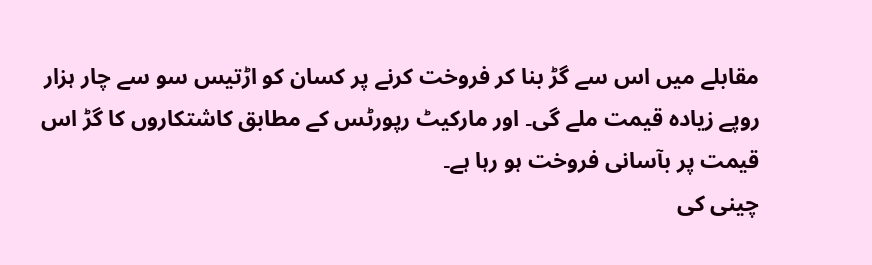مقابلے میں اس سے گڑ بنا کر فروخت کرنے پر کسان کو اڑتیس سو سے چار ہزار روپے زیادہ قیمت ملے گی۔ اور مارکیٹ رپورٹس کے مطابق کاشتکاروں کا گڑ اس قیمت پر بآسانی فروخت ہو رہا ہے۔
چینی کی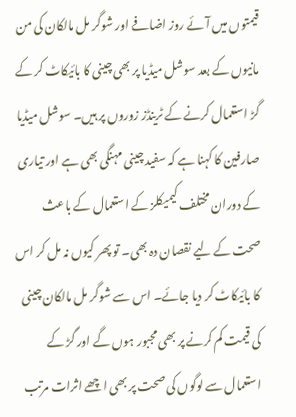قیمتوں میں آئے روز اضافے اور شوگر مل مالکان کی من مانیوں کے بعد سوشل میڈیا پر بھی چینی کا بائیکاٹ کر کے گڑ استعمال کرنے کے ٹرینڈز زوروں پر ہیں۔ سوشل میڈیا صارفین کا کہنا ہے کہ سفید چینی مہنگی بھی ہے اور تیاری کے دوران مختلف کیمیکلز کے استعمال کے باعث صحت کے لیے نقصان دہ بھی۔ تو پھر کیوں نہ مل کر اس کا بائیکاٹ کر دیا جائے۔ اس سے شوگر مل مالکان چینی کی قیمت کم کرنے پر بھی مجبور ہوں گے اور گڑ کے استعمال سے لوگوں کی صحت پر بھی اچھے اثرات مرتب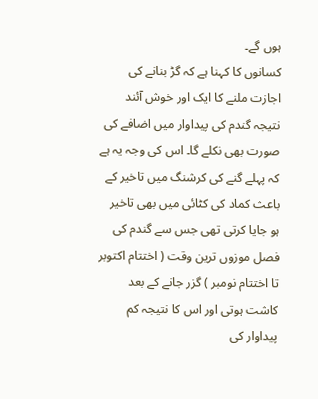ہوں گے۔
کسانوں کا کہنا ہے کہ گڑ بنانے کی اجازت ملنے کا ایک اور خوش آئند نتیجہ گندم کی پیداوار میں اضافے کی صورت بھی نکلے گا۔ اس کی وجہ یہ ہے کہ پہلے گنے کی کرشنگ میں تاخیر کے باعث کماد کی کٹائی میں بھی تاخیر ہو جایا کرتی تھی جس سے گندم کی فصل موزوں ترین وقت ( اختتام اکتوبر تا اختتام نومبر ) گزر جانے کے بعد کاشت ہوتی اور اس کا نتیجہ کم پیداوار کی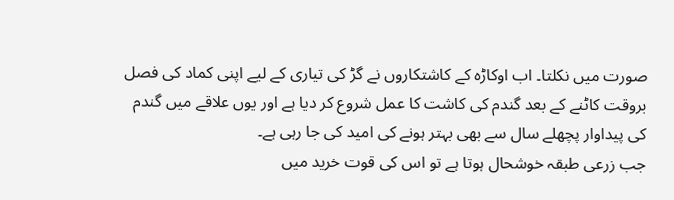صورت میں نکلتا۔ اب اوکاڑہ کے کاشتکاروں نے گڑ کی تیاری کے لیے اپنی کماد کی فصل بروقت کاٹنے کے بعد گندم کی کاشت کا عمل شروع کر دیا ہے اور یوں علاقے میں گندم کی پیداوار پچھلے سال سے بھی بہتر ہونے کی امید کی جا رہی ہے۔
جب زرعی طبقہ خوشحال ہوتا ہے تو اس کی قوت خرید میں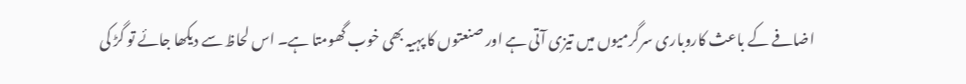اضافے کے باعث کاروباری سرگرمیوں میں تیزی آتی ہے اور صنعتوں کا پہیہ بھی خوب گھومتا ہے۔ اس لحاظ سے دیکھا جائے تو گڑ کی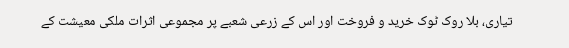تیاری، بلا روک ٹوک خرید و فروخت اور اس کے زرعی شعبے پر مجموعی اثرات ملکی معیشت کے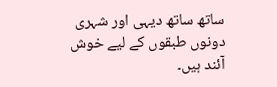ساتھ ساتھ دیہی اور شہری دونوں طبقوں کے لیے خوش آئند ہیں۔